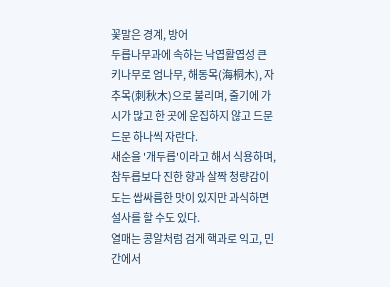꽃말은 경계, 방어
두릅나무과에 속하는 낙엽활엽성 큰 키나무로 엄나무, 해동목(海桐木), 자추목(刺秋木)으로 불리며, 줄기에 가시가 많고 한 곳에 운집하지 않고 드문드문 하나씩 자란다.
새순을 '개두릅'이라고 해서 식용하며, 참두릅보다 진한 향과 살짝 청량감이 도는 쌉싸름한 맛이 있지만 과식하면 설사를 할 수도 있다.
열매는 콩알처럼 검게 핵과로 익고, 민간에서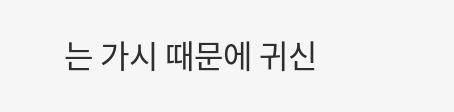는 가시 때문에 귀신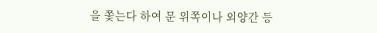을 쫓는다 하여 문 위쪽이나 외양간 등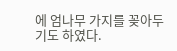에 엄나무 가지를 꽂아두기도 하였다.